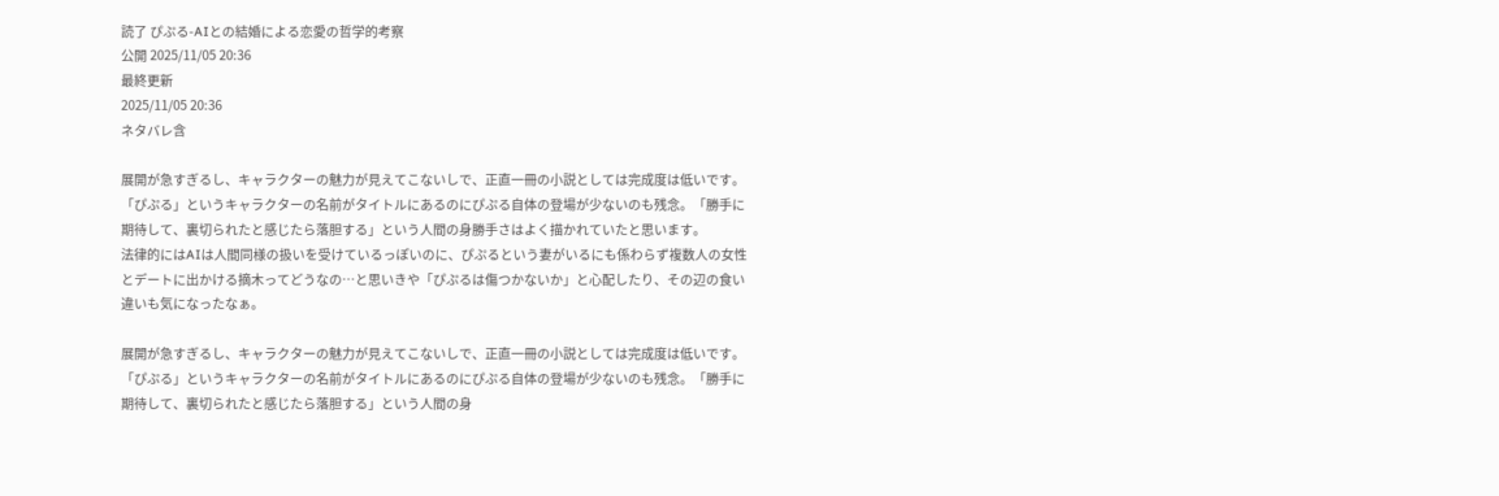読了 ぴぷる-AIとの結婚による恋愛の哲学的考察
公開 2025/11/05 20:36
最終更新
2025/11/05 20:36
ネタバレ含

展開が急すぎるし、キャラクターの魅力が見えてこないしで、正直一冊の小説としては完成度は低いです。「ぴぷる」というキャラクターの名前がタイトルにあるのにぴぷる自体の登場が少ないのも残念。「勝手に期待して、裏切られたと感じたら落胆する」という人間の身勝手さはよく描かれていたと思います。
法律的にはAIは人間同様の扱いを受けているっぽいのに、ぴぷるという妻がいるにも係わらず複数人の女性とデートに出かける摘木ってどうなの…と思いきや「ぴぷるは傷つかないか」と心配したり、その辺の食い違いも気になったなぁ。

展開が急すぎるし、キャラクターの魅力が見えてこないしで、正直一冊の小説としては完成度は低いです。「ぴぷる」というキャラクターの名前がタイトルにあるのにぴぷる自体の登場が少ないのも残念。「勝手に期待して、裏切られたと感じたら落胆する」という人間の身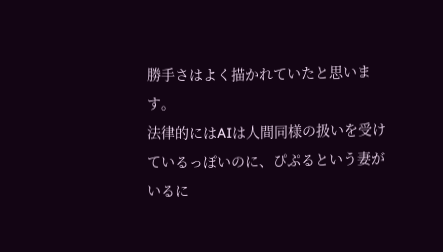勝手さはよく描かれていたと思います。
法律的にはAIは人間同様の扱いを受けているっぽいのに、ぴぷるという妻がいるに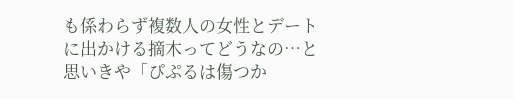も係わらず複数人の女性とデートに出かける摘木ってどうなの…と思いきや「ぴぷるは傷つか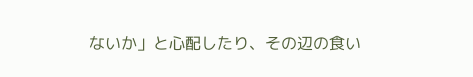ないか」と心配したり、その辺の食い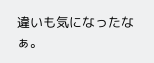違いも気になったなぁ。